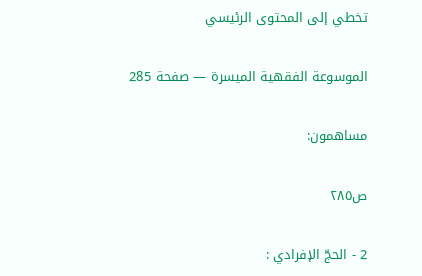تخطي إلى المحتوى الرئيسي

الموسوعة الفقهية الميسرة — صفحة 285

مساهمون:

ص٢٨٥

2 - الحجّ الإفرادي :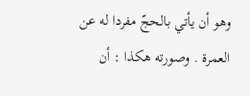وهو أن يأتي بالحجّ مفردا له عن العمرة . وصورته هكذا : أن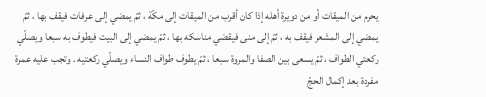يحرم من الميقات أو من دويرة أهله إذا كان أقرب من الميقات إلى مكّة ، ثمّ يمضي إلى عرفات فيقف بها ، ثمّ يمضي إلى المشعر فيقف به ، ثمّ إلى منى فيقضي مناسكه بها ، ثمّ يمضي إلى البيت فيطوف به سبعا ويصلّي ركعتي الطواف ، ثمّ يسعى بين الصفا والمروة سبعا ، ثمّ يطوف طواف النساء ويصلّي ركعتيه . وتجب عليه عمرة مفردة بعد إكمال الحجّ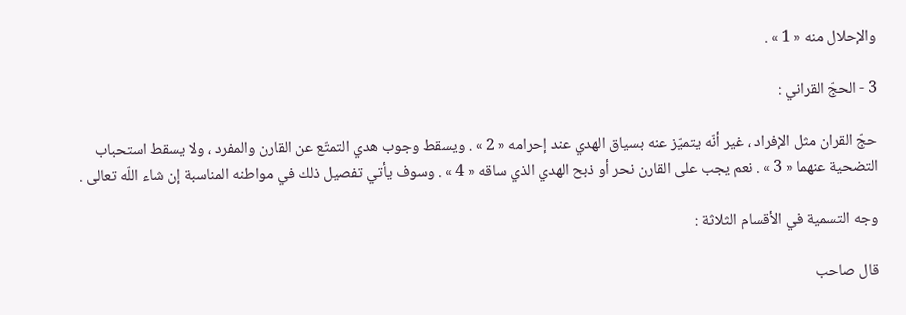والإحلال منه « 1 » .

3 - الحجّ القراني :

حجّ القران مثل الإفراد ، غير أنّه يتميّز عنه بسياق الهدي عند إحرامه « 2 » . ويسقط وجوب هدي التمتّع عن القارن والمفرد ، ولا يسقط استحباب التضحية عنهما « 3 » . نعم يجب على القارن نحر أو ذبح الهدي الذي ساقه « 4 » . وسوف يأتي تفصيل ذلك في مواطنه المناسبة إن شاء اللّه تعالى .

وجه التسمية في الأقسام الثلاثة :

قال صاحب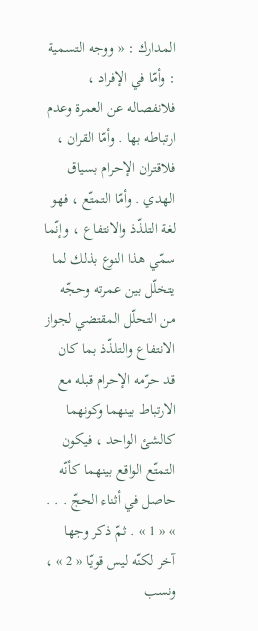المدارك : « ووجه التسمية : وأمّا في الإفراد ، فلانفصاله عن العمرة وعدم ارتباطه بها . وأمّا القران ، فلاقتران الإحرام بسياق الهدي . وأمّا التمتّع ، فهو لغة التلذّذ والانتفاع ، وإنّما سمّي هذا النوع بذلك لما يتخلّل بين عمرته وحجّه من التحلّل المقتضي لجواز الانتفاع والتلذّذ بما كان قد حرّمه الإحرام قبله مع الارتباط بينهما وكونهما كالشئ الواحد ، فيكون التمتّع الواقع بينهما كأنّه حاصل في أثناء الحجّ . . . » « 1 » . ثمّ ذكر وجها آخر لكنّه ليس قويّا « 2 » ، ونسب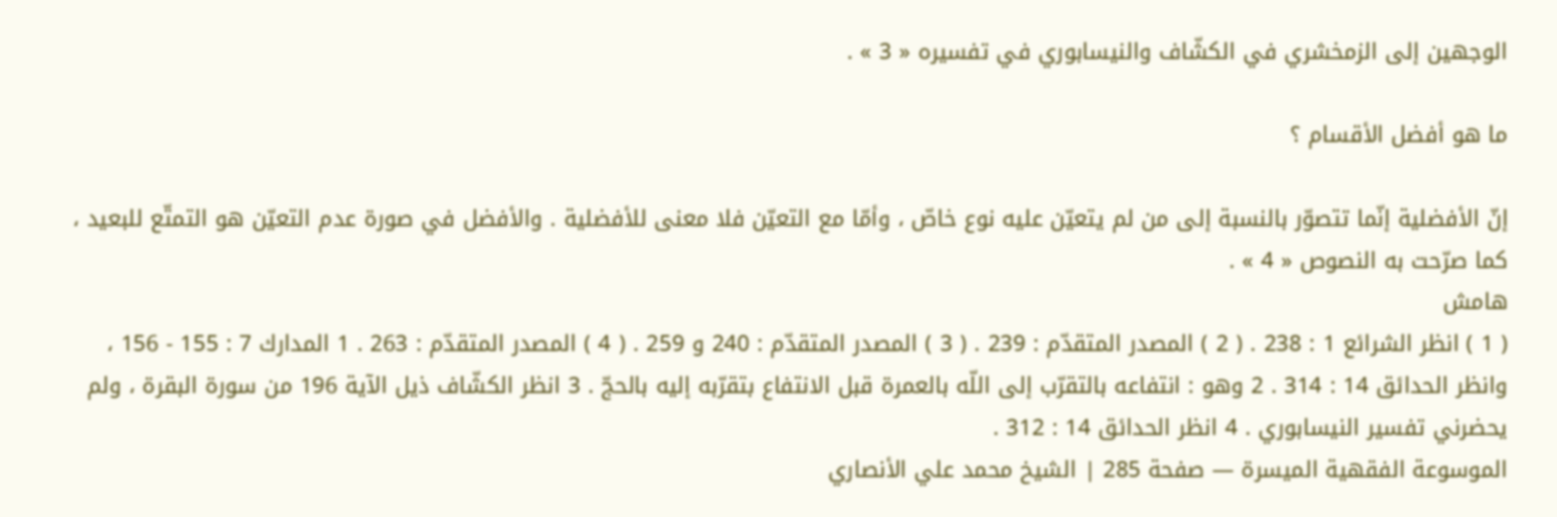الوجهين إلى الزمخشري في الكشّاف والنيسابوري في تفسيره « 3 » .

ما هو أفضل الأقسام ؟

إنّ الأفضلية إنّما تتصوّر بالنسبة إلى من لم يتعيّن عليه نوع خاصّ ، وأمّا مع التعيّن فلا معنى للأفضلية . والأفضل في صورة عدم التعيّن هو التمتّع للبعيد ، كما صرّحت به النصوص « 4 » .
هامش
( 1 ) انظر الشرائع 1 : 238 . ( 2 ) المصدر المتقدّم : 239 . ( 3 ) المصدر المتقدّم : 240 و 259 . ( 4 ) المصدر المتقدّم : 263 . 1 المدارك 7 : 155 - 156 ، وانظر الحدائق 14 : 314 . 2 وهو : انتفاعه بالتقرّب إلى اللّه بالعمرة قبل الانتفاع بتقرّبه إليه بالحجّ . 3 انظر الكشّاف ذيل الآية 196 من سورة البقرة ، ولم يحضرني تفسير النيسابوري . 4 انظر الحدائق 14 : 312 .
الموسوعة الفقهية الميسرة — صفحة 285 | الشيخ محمد علي الأنصاري